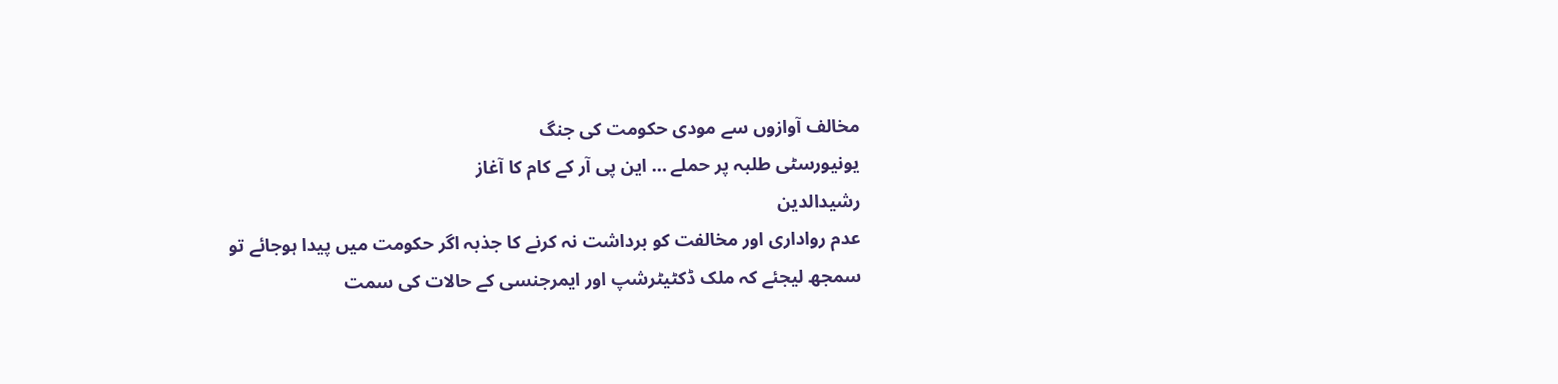مخالف آوازوں سے مودی حکومت کی جنگ
یونیورسٹی طلبہ پر حملے … این پی آر کے کام کا آغاز
رشیدالدین
عدم رواداری اور مخالفت کو برداشت نہ کرنے کا جذبہ اگر حکومت میں پیدا ہوجائے تو سمجھ لیجئے کہ ملک ڈکٹیٹرشپ اور ایمرجنسی کے حالات کی سمت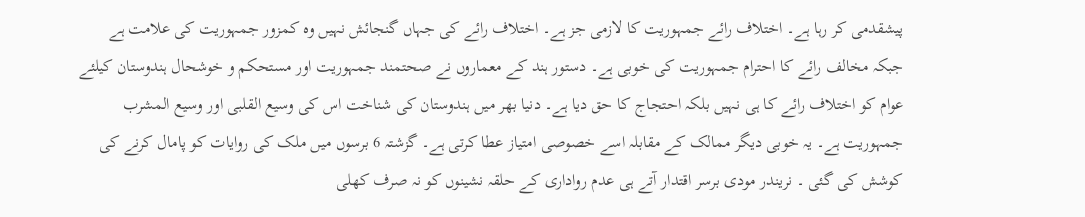پیشقدمی کر رہا ہے۔ اختلاف رائے جمہوریت کا لازمی جز ہے۔ اختلاف رائے کی جہاں گنجائش نہیں وہ کمزور جمہوریت کی علامت ہے جبکہ مخالف رائے کا احترام جمہوریت کی خوبی ہے۔ دستور ہند کے معماروں نے صحتمند جمہوریت اور مستحکم و خوشحال ہندوستان کیلئے عوام کو اختلاف رائے کا ہی نہیں بلکہ احتجاج کا حق دیا ہے۔ دنیا بھر میں ہندوستان کی شناخت اس کی وسیع القلبی اور وسیع المشرب جمہوریت ہے۔ یہ خوبی دیگر ممالک کے مقابلہ اسے خصوصی امتیاز عطا کرتی ہے۔ گزشتہ 6 برسوں میں ملک کی روایات کو پامال کرنے کی کوشش کی گئی ۔ نریندر مودی برسر اقتدار آتے ہی عدم رواداری کے حلقہ نشینوں کو نہ صرف کھلی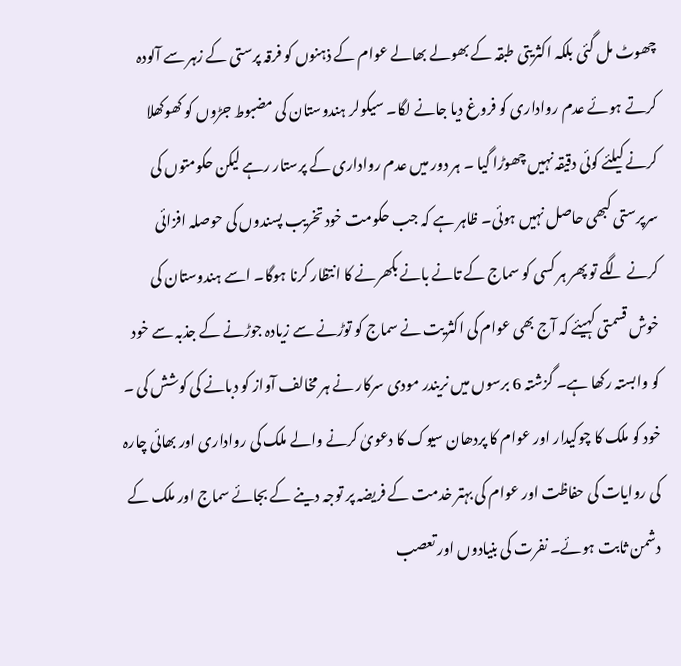چھوٹ مل گئی بلکہ اکثریتی طبقہ کے بھولے بھالے عوام کے ذہنوں کو فرقہ پرستی کے زہر سے آلودہ کرتے ہوئے عدم رواداری کو فروغ دیا جانے لگا۔ سیکولر ہندوستان کی مضبوط جڑوں کو کھوکھلا کرنے کیلئے کوئی دقیقہ نہیں چھوڑا گیا ۔ ہر دور میں عدم رواداری کے پرستار رہے لیکن حکومتوں کی سرپرستی کبھی حاصل نہیں ہوئی۔ ظاہر ہے کہ جب حکومت خود تخریب پسندوں کی حوصلہ افزائی کرنے لگے تو پھر ہر کسی کو سماج کے تانے بانے بکھرنے کا انتظار کرنا ہوگا۔ اسے ہندوستان کی خوش قسمتی کہیئے کہ آج بھی عوام کی اکثریت نے سماج کو توڑنے سے زیادہ جوڑنے کے جذبہ سے خود کو وابستہ رکھا ہے۔ گزشتہ 6 برسوں میں نریندر مودی سرکار نے ہر مخالف آواز کو دبانے کی کوشش کی ۔ خود کو ملک کا چوکیدار اور عوام کا پردھان سیوک کا دعویٰ کرنے والے ملک کی رواداری اور بھائی چارہ کی روایات کی حفاظت اور عوام کی بہتر خدمت کے فریضہ پر توجہ دینے کے بجائے سماج اور ملک کے دشمن ثابت ہوئے۔ نفرت کی بنیادوں اور تعصب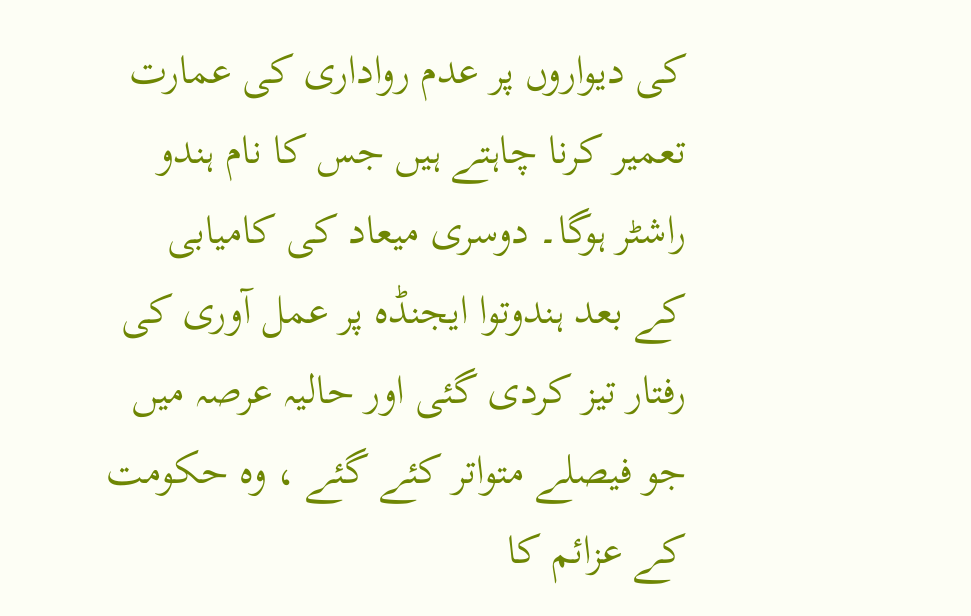کی دیواروں پر عدم رواداری کی عمارت تعمیر کرنا چاہتے ہیں جس کا نام ہندو راشٹر ہوگا۔ دوسری میعاد کی کامیابی کے بعد ہندوتوا ایجنڈہ پر عمل آوری کی رفتار تیز کردی گئی اور حالیہ عرصہ میں جو فیصلے متواتر کئے گئے ، وہ حکومت کے عزائم کا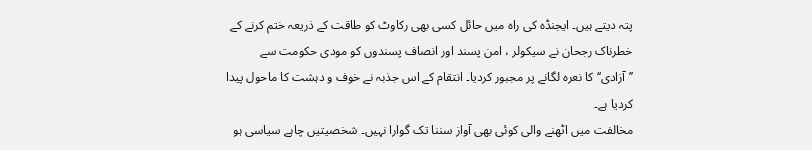پتہ دیتے ہیں۔ ایجنڈہ کی راہ میں حائل کسی بھی رکاوٹ کو طاقت کے ذریعہ ختم کرنے کے خطرناک رجحان نے سیکولر ، امن پسند اور انصاف پسندوں کو مودی حکومت سے ’’آزادی‘‘ کا نعرہ لگانے پر مجبور کردیا۔ انتقام کے اس جذبہ نے خوف و دہشت کا ماحول پیدا کردیا ہے۔
مخالفت میں اٹھنے والی کوئی بھی آواز سننا تک گوارا نہیں۔ شخصیتیں چاہے سیاسی ہو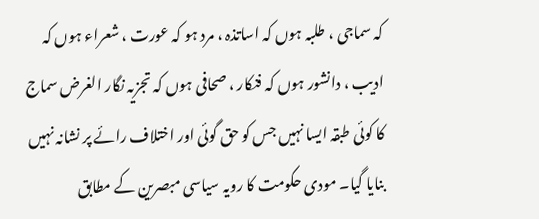کہ سماجی ، طلبہ ہوں کہ اساتذہ ، مرد ہو کہ عورت ، شعراء ہوں کہ ادیب ، دانشور ہوں کہ فنکار ، صحافی ہوں کہ تجزیہ نگار الغرض سماج کا کوئی طبقہ ایسا نہیں جس کو حق گوئی اور اختلاف رائے پر نشانہ نہیں بنایا گیا۔ مودی حکومت کا رویہ سیاسی مبصرین کے مطابق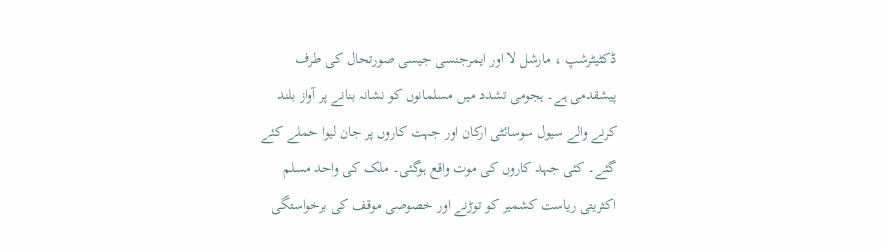ڈکٹیٹرشپ ، مارشل لا اور ایمرجنسی جیسی صورتحال کی طرف پیشقدمی ہے۔ ہجومی تشدد میں مسلمانوں کو نشانہ بنانے پر آواز بلند کرنے والے سیول سوسائٹی ارکان اور جہت کاروں پر جان لیوا حملے کئے گئے۔ کئی جہد کاروں کی موت واقع ہوگئی۔ ملک کی واحد مسلم اکثریتی ریاست کشمیر کو توڑنے اور خصوصی موقف کی برخواستگی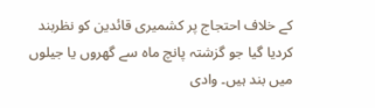کے خلاف احتجاج پر کشمیری قائدین کو نظربند کردیا گیا جو گزشتہ پانچ ماہ سے گھروں یا جیلوں میں بند ہیں۔ وادی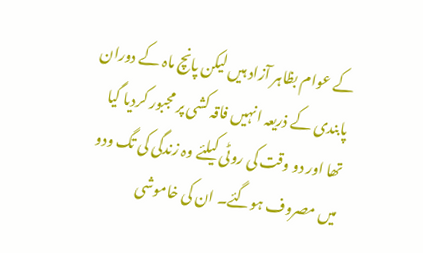کے عوام بظاہر آزاد ہیں لیکن پانچ ماہ کے دوران پابندی کے ذریعہ انہیں فاقہ کشی پر مجبور کردیا گیا تھا اور دو وقت کی روٹی کیلئے وہ زندگی کی تگ ودو میں مصروف ہوگئے۔ ان کی خاموشی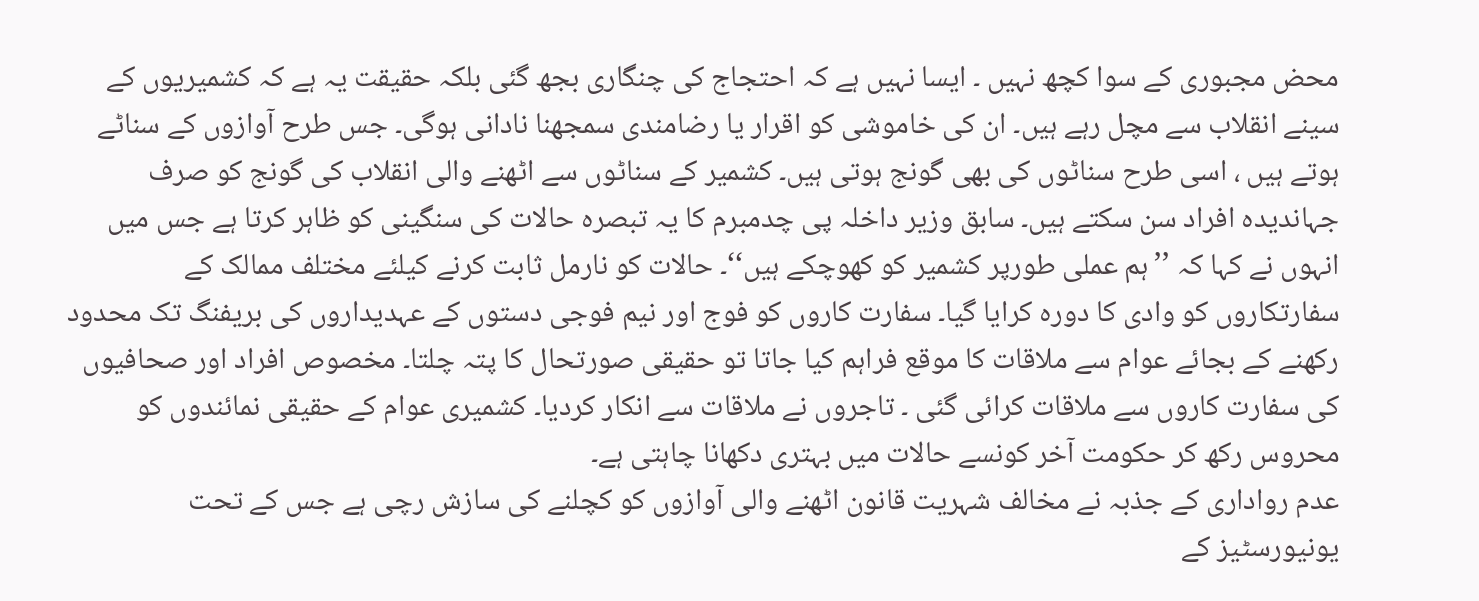محض مجبوری کے سوا کچھ نہیں ۔ ایسا نہیں ہے کہ احتجاج کی چنگاری بجھ گئی بلکہ حقیقت یہ ہے کہ کشمیریوں کے سینے انقلاب سے مچل رہے ہیں۔ ان کی خاموشی کو اقرار یا رضامندی سمجھنا نادانی ہوگی۔ جس طرح آوازوں کے سناٹے ہوتے ہیں ، اسی طرح سناٹوں کی بھی گونج ہوتی ہیں۔ کشمیر کے سناٹوں سے اٹھنے والی انقلاب کی گونج کو صرف جہاندیدہ افراد سن سکتے ہیں۔ سابق وزیر داخلہ پی چدمبرم کا یہ تبصرہ حالات کی سنگینی کو ظاہر کرتا ہے جس میں انہوں نے کہا کہ ’’ہم عملی طورپر کشمیر کو کھوچکے ہیں‘‘۔ حالات کو نارمل ثابت کرنے کیلئے مختلف ممالک کے سفارتکاروں کو وادی کا دورہ کرایا گیا۔ سفارت کاروں کو فوج اور نیم فوجی دستوں کے عہدیداروں کی بریفنگ تک محدود رکھنے کے بجائے عوام سے ملاقات کا موقع فراہم کیا جاتا تو حقیقی صورتحال کا پتہ چلتا۔ مخصوص افراد اور صحافیوں کی سفارت کاروں سے ملاقات کرائی گئی ۔ تاجروں نے ملاقات سے انکار کردیا۔ کشمیری عوام کے حقیقی نمائندوں کو محروس رکھ کر حکومت آخر کونسے حالات میں بہتری دکھانا چاہتی ہے۔
عدم رواداری کے جذبہ نے مخالف شہریت قانون اٹھنے والی آوازوں کو کچلنے کی سازش رچی ہے جس کے تحت یونیورسٹیز کے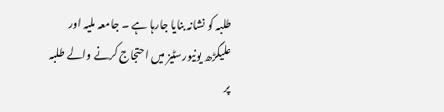طلبہ کو نشانہ بنایا جارہا ہے ۔ جامعہ ملیہ اور علیگڑھ یونیورسٹیز میں احتجاج کرنے والے طلبہ پر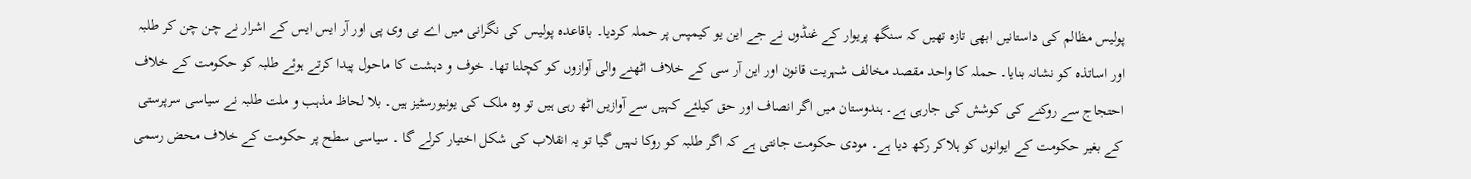پولیس مظالم کی داستانیں ابھی تازہ تھیں کہ سنگھ پریوار کے غنڈوں نے جے این یو کیمپس پر حملہ کردیا۔ باقاعدہ پولیس کی نگرانی میں اے بی وی پی اور آر ایس ایس کے اشرار نے چن چن کر طلبہ اور اساتذہ کو نشانہ بنایا۔ حملہ کا واحد مقصد مخالف شہریت قانون اور این آر سی کے خلاف اٹھنے والی آوازوں کو کچلنا تھا۔ خوف و دہشت کا ماحول پیدا کرتے ہوئے طلبہ کو حکومت کے خلاف احتجاج سے روکنے کی کوشش کی جارہی ہے۔ ہندوستان میں اگر انصاف اور حق کیلئے کہیں سے آوازیں اٹھ رہی ہیں تو وہ ملک کی یونیورسٹیز ہیں۔ بلا لحاظ مذہب و ملت طلبہ نے سیاسی سرپرستی کے بغیر حکومت کے ایوانوں کو ہلاکر رکھ دیا ہے۔ مودی حکومت جانتی ہے کہ اگر طلبہ کو روکا نہیں گیا تو یہ انقلاب کی شکل اختیار کرلے گا ۔ سیاسی سطح پر حکومت کے خلاف محض رسمی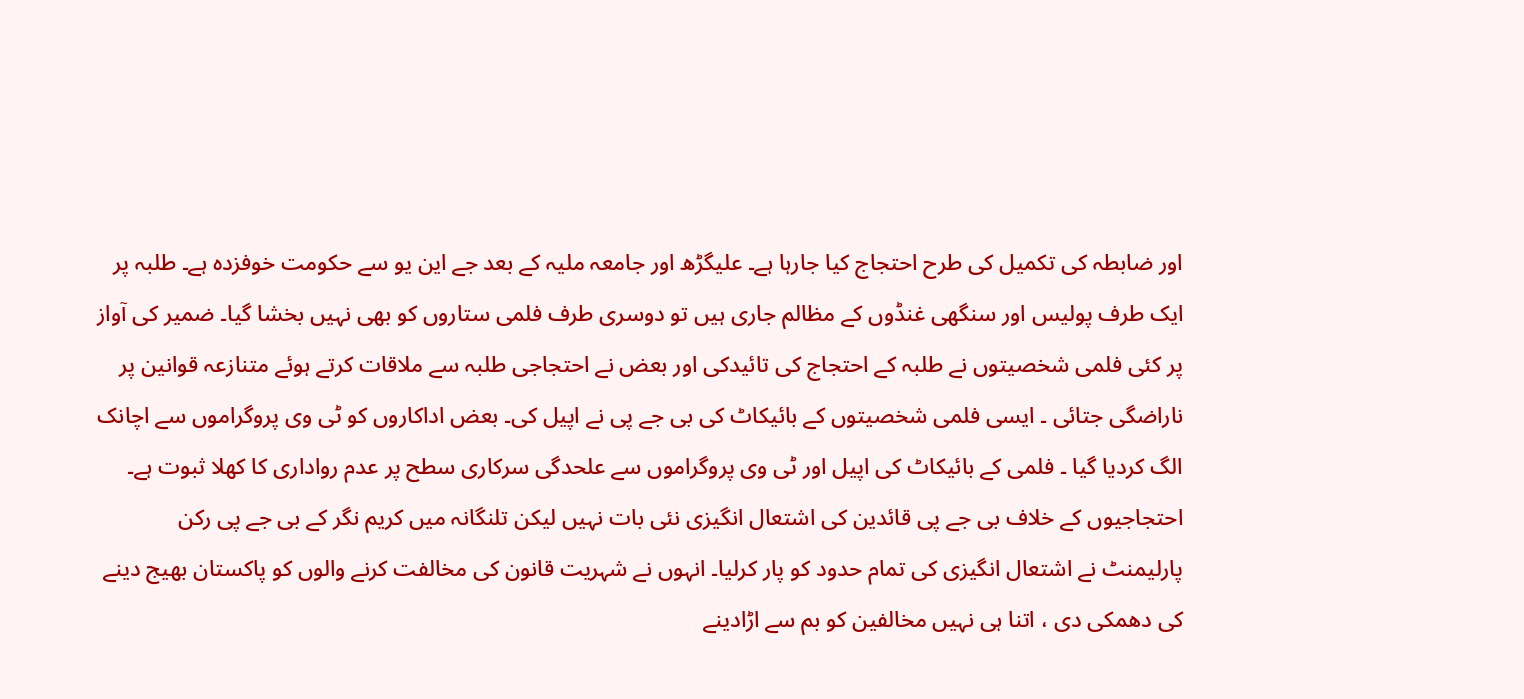اور ضابطہ کی تکمیل کی طرح احتجاج کیا جارہا ہے۔ علیگڑھ اور جامعہ ملیہ کے بعد جے این یو سے حکومت خوفزدہ ہے۔ طلبہ پر ایک طرف پولیس اور سنگھی غنڈوں کے مظالم جاری ہیں تو دوسری طرف فلمی ستاروں کو بھی نہیں بخشا گیا۔ ضمیر کی آواز پر کئی فلمی شخصیتوں نے طلبہ کے احتجاج کی تائیدکی اور بعض نے احتجاجی طلبہ سے ملاقات کرتے ہوئے متنازعہ قوانین پر ناراضگی جتائی ۔ ایسی فلمی شخصیتوں کے بائیکاٹ کی بی جے پی نے اپیل کی۔ بعض اداکاروں کو ٹی وی پروگراموں سے اچانک الگ کردیا گیا ۔ فلمی کے بائیکاٹ کی اپیل اور ٹی وی پروگراموں سے علحدگی سرکاری سطح پر عدم رواداری کا کھلا ثبوت ہے۔ احتجاجیوں کے خلاف بی جے پی قائدین کی اشتعال انگیزی نئی بات نہیں لیکن تلنگانہ میں کریم نگر کے بی جے پی رکن پارلیمنٹ نے اشتعال انگیزی کی تمام حدود کو پار کرلیا۔ انہوں نے شہریت قانون کی مخالفت کرنے والوں کو پاکستان بھیج دینے کی دھمکی دی ، اتنا ہی نہیں مخالفین کو بم سے اڑادینے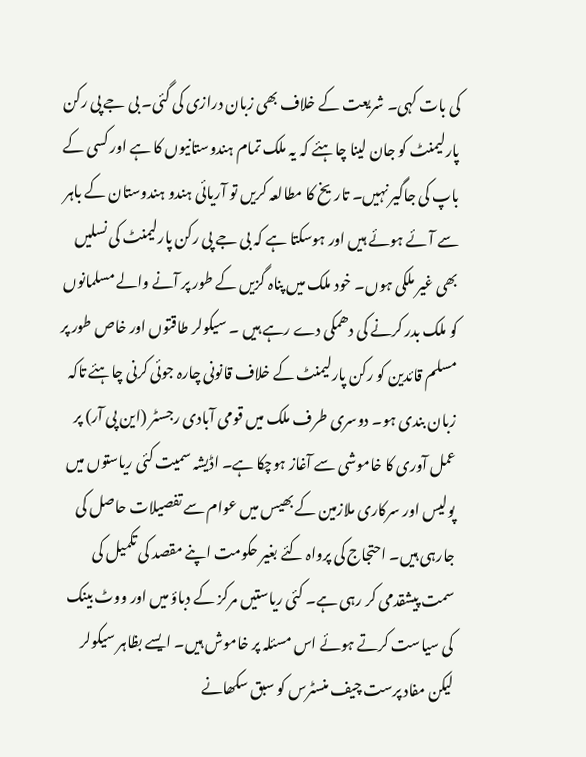کی بات کہی۔ شریعت کے خلاف بھی زبان درازی کی گئی۔ بی جے پی رکن پارلیمنٹ کو جان لینا چاہئے کہ یہ ملک تمام ہندوستانیوں کا ہے اور کسی کے باپ کی جاگیر نہیں۔ تاریخ کا مطالعہ کریں تو آریائی ہندو ہندوستان کے باہر سے آئے ہوئے ہیں اور ہوسکتا ہے کہ بی جے پی رکن پارلیمنٹ کی نسلیں بھی غیر ملکی ہوں۔ خود ملک میں پناہ گزیں کے طور پر آنے والے مسلمانوں کو ملک بدر کرنے کی دھمکی دے رہے ہیں ۔ سیکولر طاقتوں اور خاص طور پر مسلم قائدین کو رکن پارلیمنٹ کے خلاف قانونی چارہ جوئی کرنی چاہئے تاکہ زبان بندی ہو۔ دوسری طرف ملک میں قومی آبادی رجسٹر (این پی آر) پر عمل آوری کا خاموشی سے آغاز ہوچکا ہے۔ اڈیشہ سمیت کئی ریاستوں میں پولیس اور سرکاری ملازمین کے بھیس میں عوام سے تفصیلات حاصل کی جارہی ہیں۔ احتجاج کی پرواہ کئے بغیر حکومت اپنے مقصد کی تکمیل کی سمت پیشقدمی کر رہی ہے۔ کئی ریاستیں مرکز کے دباؤ میں اور ووٹ بینک کی سیاست کرتے ہوئے اس مسئلہ پر خاموش ہیں۔ ایسے بظاہر سیکولر لیکن مفاد پرست چیف منسٹرس کو سبق سکھانے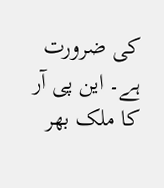کی ضرورت ہے۔ این پی آر کا ملک بھر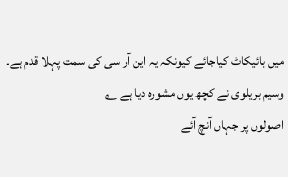میں بائیکاٹ کیاجائے کیونکہ یہ این آر سی کی سمت پہلا قدم ہے۔ وسیم بریلوی نے کچھ یوں مشورہ دیا ہے ؎
اصولوں پر جہاں آنچ آئے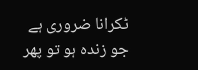ٹکرانا ضروری ہے
جو زندہ ہو تو پھر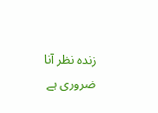زندہ نظر آنا ضروری ہے